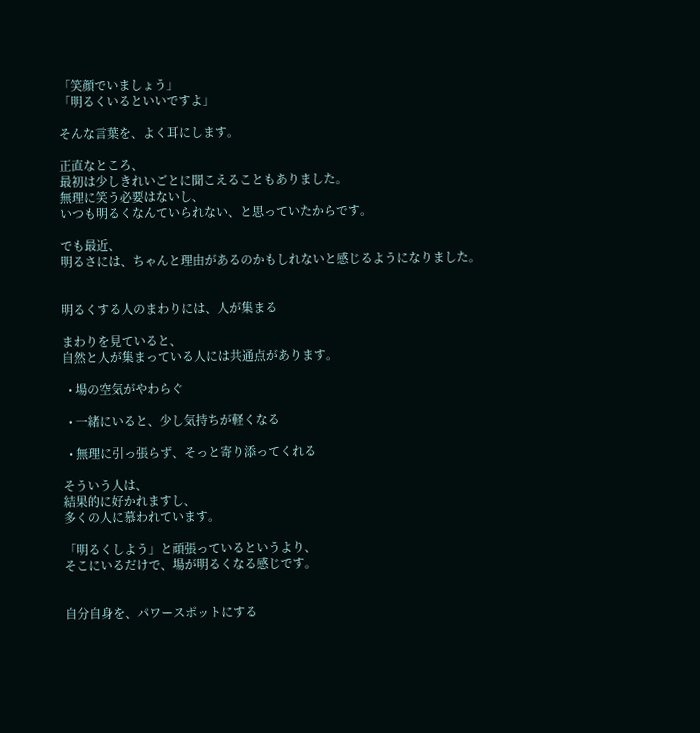「笑顔でいましょう」
「明るくいるといいですよ」

そんな言葉を、よく耳にします。

正直なところ、
最初は少しきれいごとに聞こえることもありました。
無理に笑う必要はないし、
いつも明るくなんていられない、と思っていたからです。

でも最近、
明るさには、ちゃんと理由があるのかもしれないと感じるようになりました。


明るくする人のまわりには、人が集まる

まわりを見ていると、
自然と人が集まっている人には共通点があります。

  • 場の空気がやわらぐ

  • 一緒にいると、少し気持ちが軽くなる

  • 無理に引っ張らず、そっと寄り添ってくれる

そういう人は、
結果的に好かれますし、
多くの人に慕われています。

「明るくしよう」と頑張っているというより、
そこにいるだけで、場が明るくなる感じです。


自分自身を、パワースポットにする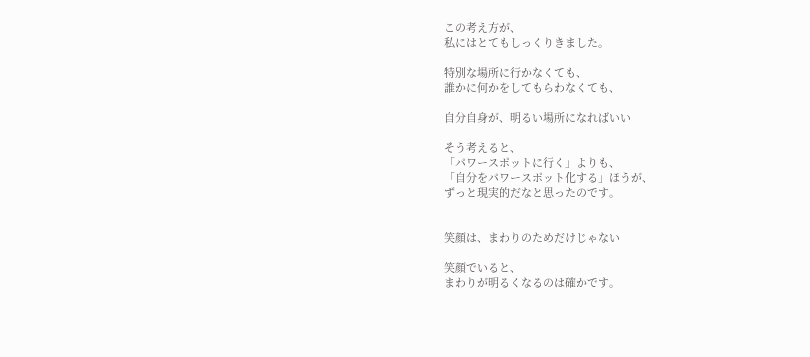この考え方が、
私にはとてもしっくりきました。

特別な場所に行かなくても、
誰かに何かをしてもらわなくても、

自分自身が、明るい場所になればいい

そう考えると、
「パワースポットに行く」よりも、
「自分をパワースポット化する」ほうが、
ずっと現実的だなと思ったのです。


笑顔は、まわりのためだけじゃない

笑顔でいると、
まわりが明るくなるのは確かです。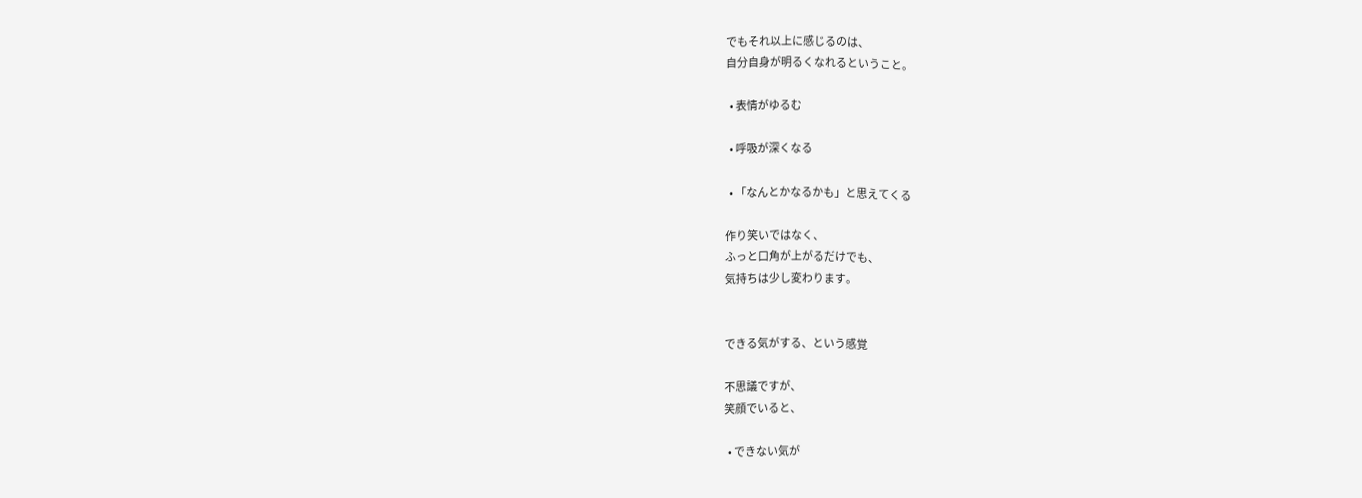でもそれ以上に感じるのは、
自分自身が明るくなれるということ。

  • 表情がゆるむ

  • 呼吸が深くなる

  • 「なんとかなるかも」と思えてくる

作り笑いではなく、
ふっと口角が上がるだけでも、
気持ちは少し変わります。


できる気がする、という感覚

不思議ですが、
笑顔でいると、

  • できない気が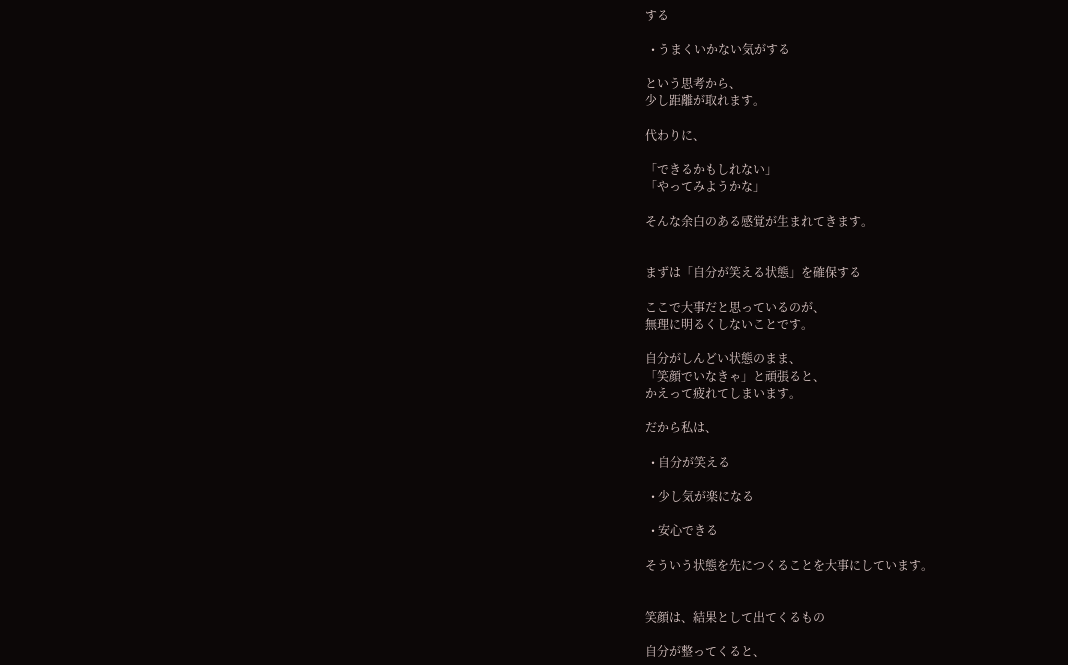する

  • うまくいかない気がする

という思考から、
少し距離が取れます。

代わりに、

「できるかもしれない」
「やってみようかな」

そんな余白のある感覚が生まれてきます。


まずは「自分が笑える状態」を確保する

ここで大事だと思っているのが、
無理に明るくしないことです。

自分がしんどい状態のまま、
「笑顔でいなきゃ」と頑張ると、
かえって疲れてしまいます。

だから私は、

  • 自分が笑える

  • 少し気が楽になる

  • 安心できる

そういう状態を先につくることを大事にしています。


笑顔は、結果として出てくるもの

自分が整ってくると、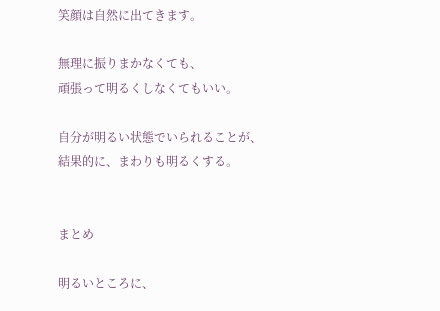笑顔は自然に出てきます。

無理に振りまかなくても、
頑張って明るくしなくてもいい。

自分が明るい状態でいられることが、
結果的に、まわりも明るくする。


まとめ

明るいところに、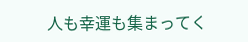人も幸運も集まってく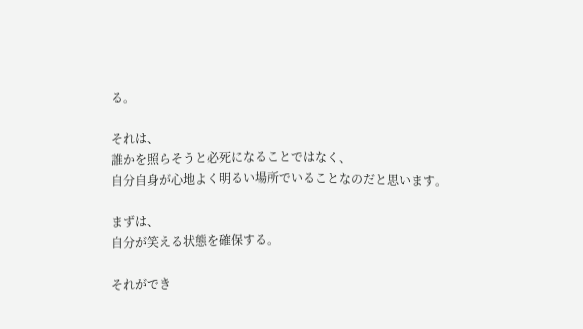る。

それは、
誰かを照らそうと必死になることではなく、
自分自身が心地よく明るい場所でいることなのだと思います。

まずは、
自分が笑える状態を確保する。

それができ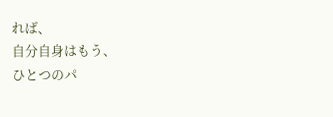れば、
自分自身はもう、
ひとつのパ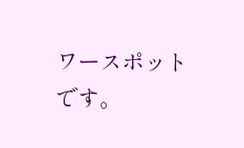ワースポットです。